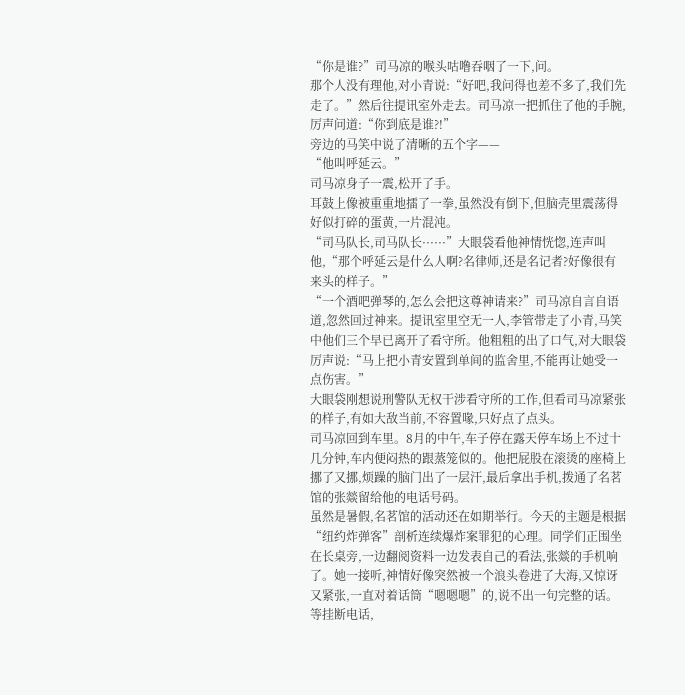“你是谁?”司马凉的喉头咕噜吞咽了一下,问。
那个人没有理他,对小青说:“好吧,我问得也差不多了,我们先走了。”然后往提讯室外走去。司马凉一把抓住了他的手腕,厉声问道:“你到底是谁?!”
旁边的马笑中说了清晰的五个字——
“他叫呼延云。”
司马凉身子一震,松开了手。
耳鼓上像被重重地擂了一拳,虽然没有倒下,但脑壳里震荡得好似打碎的蛋黄,一片混沌。
“司马队长,司马队长······”大眼袋看他神情恍惚,连声叫他,“那个呼延云是什么人啊?名律师,还是名记者?好像很有来头的样子。”
“一个酒吧弹琴的,怎么会把这尊神请来?”司马凉自言自语道,忽然回过神来。提讯室里空无一人,李管带走了小青,马笑中他们三个早已离开了看守所。他粗粗的出了口气,对大眼袋厉声说:“马上把小青安置到单间的监舍里,不能再让她受一点伤害。”
大眼袋刚想说刑警队无权干涉看守所的工作,但看司马凉紧张的样子,有如大敌当前,不容置喙,只好点了点头。
司马凉回到车里。8月的中午,车子停在露天停车场上不过十几分钟,车内便闷热的跟蒸笼似的。他把屁股在滚烫的座椅上挪了又挪,烦躁的脑门出了一层汗,最后拿出手机,拨通了名茗馆的张燚留给他的电话号码。
虽然是暑假,名茗馆的活动还在如期举行。今天的主题是根据“纽约炸弹客”剖析连续爆炸案罪犯的心理。同学们正围坐在长桌旁,一边翻阅资料一边发表自己的看法,张燚的手机响了。她一接听,神情好像突然被一个浪头卷进了大海,又惊讶又紧张,一直对着话筒“嗯嗯嗯”的,说不出一句完整的话。等挂断电话,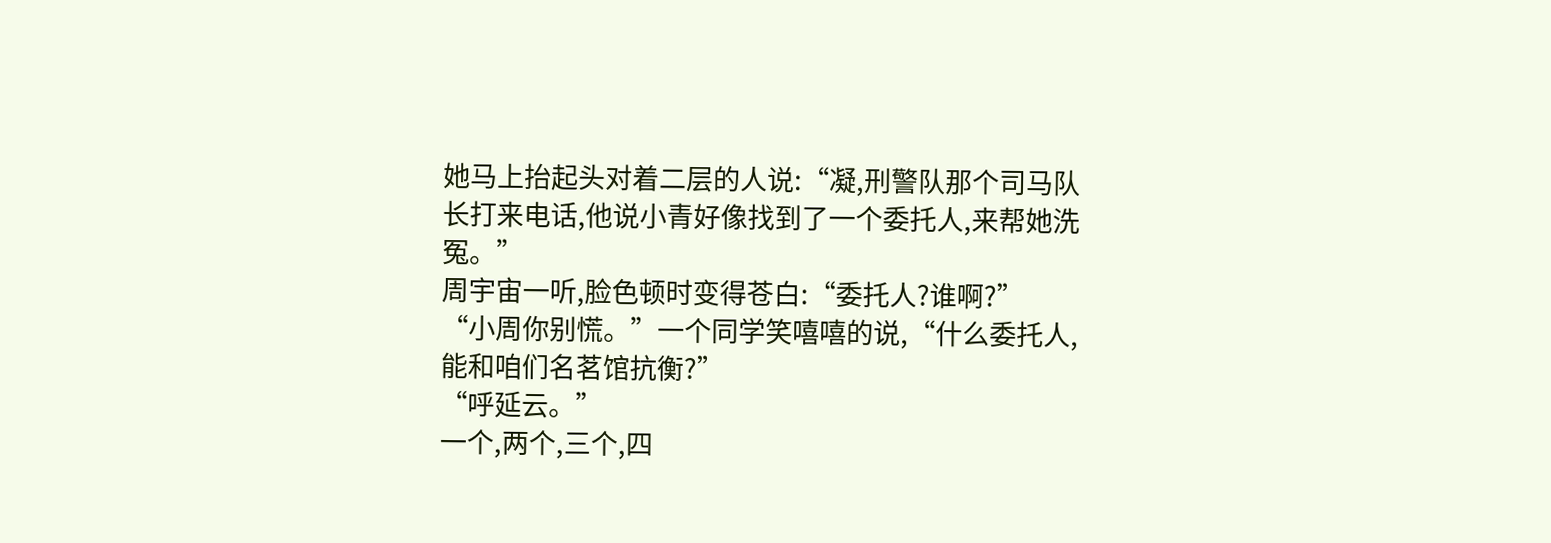她马上抬起头对着二层的人说:“凝,刑警队那个司马队长打来电话,他说小青好像找到了一个委托人,来帮她洗冤。”
周宇宙一听,脸色顿时变得苍白:“委托人?谁啊?”
“小周你别慌。”一个同学笑嘻嘻的说,“什么委托人,能和咱们名茗馆抗衡?”
“呼延云。”
一个,两个,三个,四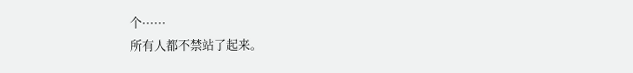个······
所有人都不禁站了起来。